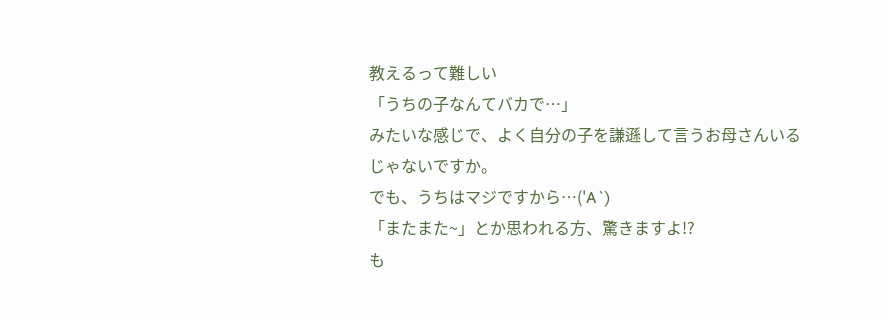教えるって難しい
「うちの子なんてバカで…」
みたいな感じで、よく自分の子を謙遜して言うお母さんいるじゃないですか。
でも、うちはマジですから…('A`)
「またまた~」とか思われる方、驚きますよ!?
も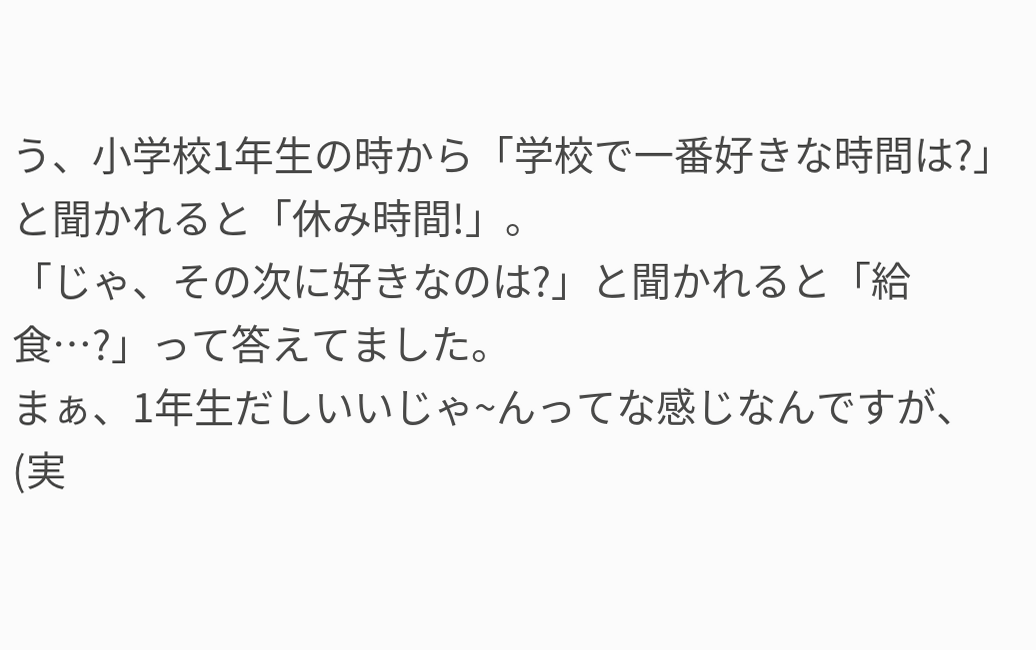う、小学校1年生の時から「学校で一番好きな時間は?」と聞かれると「休み時間!」。
「じゃ、その次に好きなのは?」と聞かれると「給食…?」って答えてました。
まぁ、1年生だしいいじゃ~んってな感じなんですが、(実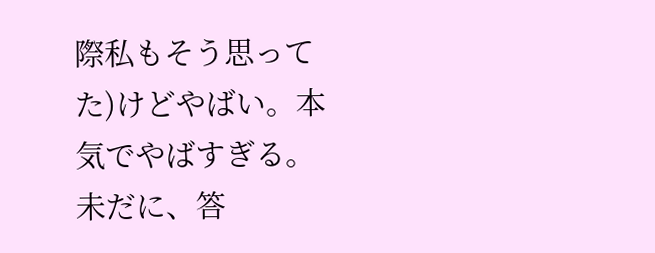際私もそう思ってた)けどやばい。本気でやばすぎる。
未だに、答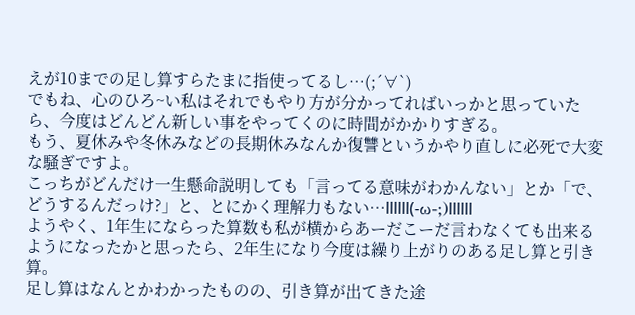えが10までの足し算すらたまに指使ってるし…(;´∀`)
でもね、心のひろ~い私はそれでもやり方が分かってればいっかと思っていたら、今度はどんどん新しい事をやってくのに時間がかかりすぎる。
もう、夏休みや冬休みなどの長期休みなんか復讐というかやり直しに必死で大変な騒ぎですよ。
こっちがどんだけ一生懸命説明しても「言ってる意味がわかんない」とか「で、どうするんだっけ?」と、とにかく理解力もない…llllll(-ω-;)llllll
ようやく、1年生にならった算数も私が横からあーだこーだ言わなくても出来るようになったかと思ったら、2年生になり今度は繰り上がりのある足し算と引き算。
足し算はなんとかわかったものの、引き算が出てきた途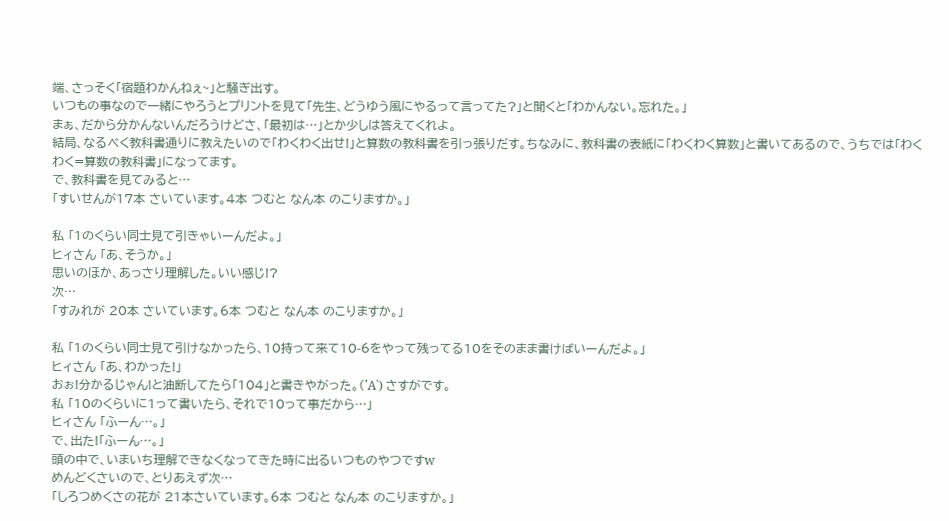端、さっそく「宿題わかんねぇ~」と騒ぎ出す。
いつもの事なので一緒にやろうとプリントを見て「先生、どうゆう風にやるって言ってた?」と聞くと「わかんない。忘れた。」
まぁ、だから分かんないんだろうけどさ、「最初は…」とか少しは答えてくれよ。
結局、なるべく教科書通りに教えたいので「わくわく出せ!」と算数の教科書を引っ張りだす。ちなみに、教科書の表紙に「わくわく算数」と書いてあるので、うちでは「わくわく=算数の教科書」になってます。
で、教科書を見てみると…
「すいせんが17本 さいています。4本 つむと なん本 のこりますか。」

私 「1のくらい同士見て引きゃいーんだよ。」
ヒィさん 「あ、そうか。」
思いのほか、あっさり理解した。いい感じ!?
次…
「すみれが 20本 さいています。6本 つむと なん本 のこりますか。」

私 「1のくらい同士見て引けなかったら、10持って来て10-6をやって残ってる10をそのまま書けばいーんだよ。」
ヒィさん 「あ、わかった!」
おぉ!分かるじゃん!と油断してたら「104」と書きやがった。('A`) さすがです。
私 「10のくらいに1って書いたら、それで10って事だから…」
ヒィさん 「ふーん…。」
で、出た!「ふーん…。」
頭の中で、いまいち理解できなくなってきた時に出るいつものやつですw
めんどくさいので、とりあえず次…
「しろつめくさの花が 21本さいています。6本 つむと なん本 のこりますか。」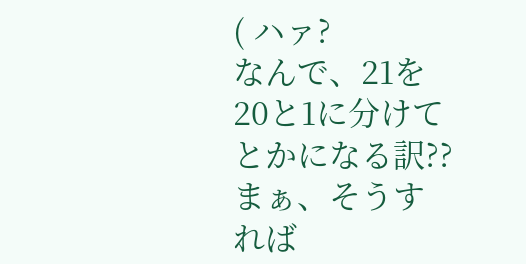( ハァ?
なんで、21を20と1に分けてとかになる訳??
まぁ、そうすれば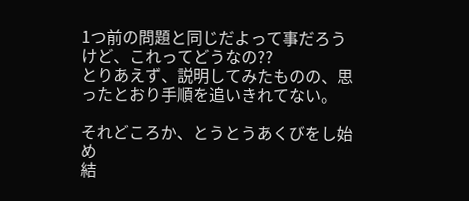1つ前の問題と同じだよって事だろうけど、これってどうなの??
とりあえず、説明してみたものの、思ったとおり手順を追いきれてない。

それどころか、とうとうあくびをし始め
結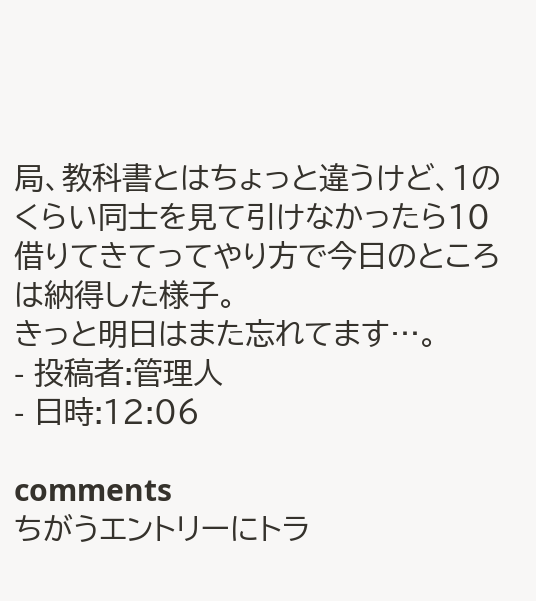局、教科書とはちょっと違うけど、1のくらい同士を見て引けなかったら10借りてきてってやり方で今日のところは納得した様子。
きっと明日はまた忘れてます…。
- 投稿者:管理人
- 日時:12:06

comments
ちがうエントリーにトラ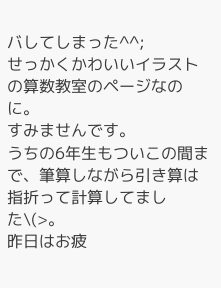バしてしまった^^;
せっかくかわいいイラストの算数教室のページなのに。
すみませんです。
うちの6年生もついこの間まで、筆算しながら引き算は
指折って計算してました\(>。
昨日はお疲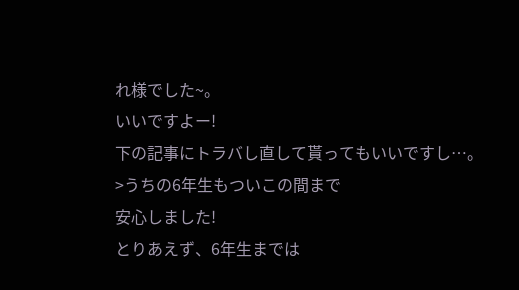れ様でした~。
いいですよー!
下の記事にトラバし直して貰ってもいいですし…。
>うちの6年生もついこの間まで
安心しました!
とりあえず、6年生までは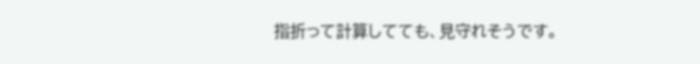指折って計算してても、見守れそうです。